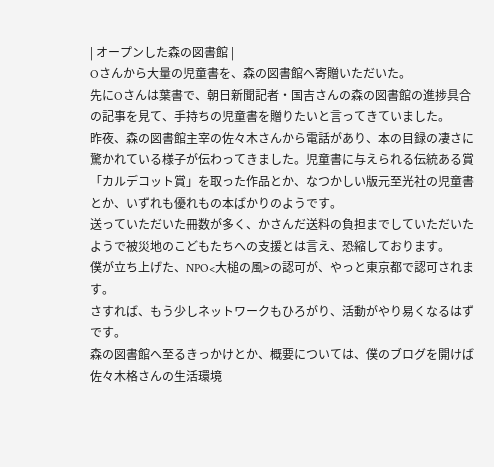| オープンした森の図書館 |
Oさんから大量の児童書を、森の図書館へ寄贈いただいた。
先にOさんは葉書で、朝日新聞記者・国吉さんの森の図書館の進捗具合の記事を見て、手持ちの児童書を贈りたいと言ってきていました。
昨夜、森の図書館主宰の佐々木さんから電話があり、本の目録の凄さに驚かれている様子が伝わってきました。児童書に与えられる伝統ある賞「カルデコット賞」を取った作品とか、なつかしい版元至光社の児童書とか、いずれも優れもの本ばかりのようです。
送っていただいた冊数が多く、かさんだ送料の負担までしていただいたようで被災地のこどもたちへの支援とは言え、恐縮しております。
僕が立ち上げた、NPO<大槌の風>の認可が、やっと東京都で認可されます。
さすれば、もう少しネットワークもひろがり、活動がやり易くなるはずです。
森の図書館へ至るきっかけとか、概要については、僕のブログを開けば佐々木格さんの生活環境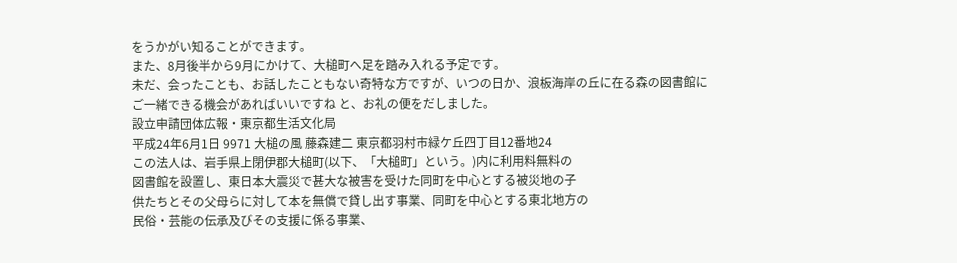をうかがい知ることができます。
また、8月後半から9月にかけて、大槌町へ足を踏み入れる予定です。
未だ、会ったことも、お話したこともない奇特な方ですが、いつの日か、浪板海岸の丘に在る森の図書館にご一緒できる機会があればいいですね と、お礼の便をだしました。
設立申請団体広報・東京都生活文化局
平成24年6月1日 9971 大槌の風 藤森建二 東京都羽村市緑ケ丘四丁目12番地24
この法人は、岩手県上閉伊郡大槌町(以下、「大槌町」という。)内に利用料無料の
図書館を設置し、東日本大震災で甚大な被害を受けた同町を中心とする被災地の子
供たちとその父母らに対して本を無償で貸し出す事業、同町を中心とする東北地方の
民俗・芸能の伝承及びその支援に係る事業、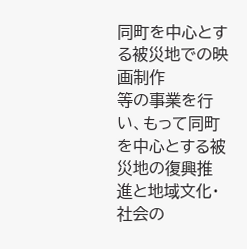同町を中心とする被災地での映画制作
等の事業を行い、もって同町を中心とする被災地の復興推進と地域文化・社会の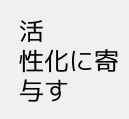活
性化に寄与す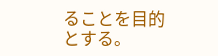ることを目的とする。